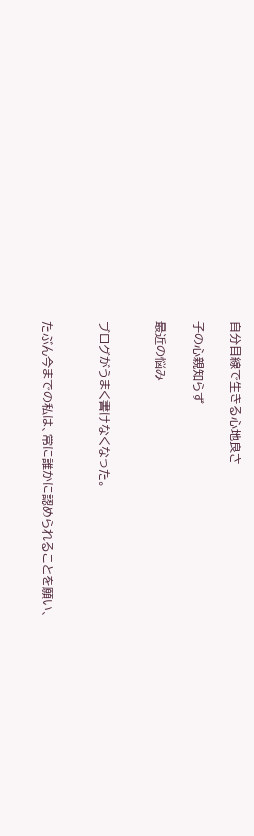自分目線で生きる心地良さ

子の心親知らず

最近の悩み


ブログがうまく書けなくなった。


たぶん今までの私は、常に誰かに認められることを願い、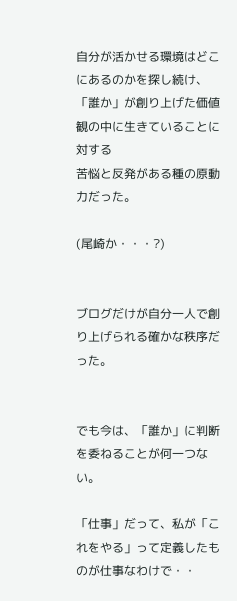自分が活かせる環境はどこにあるのかを探し続け、
「誰か」が創り上げた価値観の中に生きていることに対する
苦悩と反発がある種の原動力だった。

(尾崎か・・・?)


ブログだけが自分一人で創り上げられる確かな秩序だった。


でも今は、「誰か」に判断を委ねることが何一つない。

「仕事」だって、私が「これをやる」って定義したものが仕事なわけで・・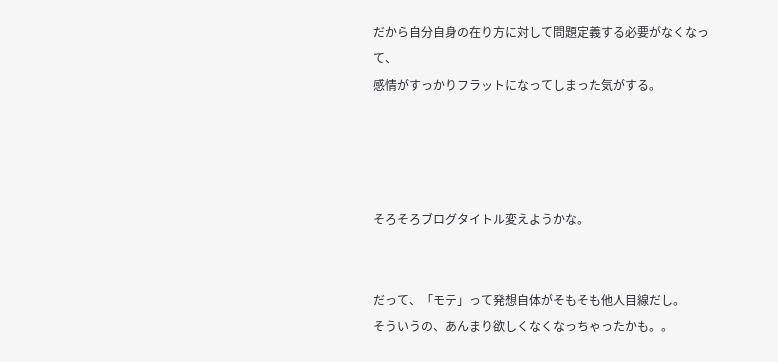だから自分自身の在り方に対して問題定義する必要がなくなって、
感情がすっかりフラットになってしまった気がする。




そろそろブログタイトル変えようかな。


だって、「モテ」って発想自体がそもそも他人目線だし。
そういうの、あんまり欲しくなくなっちゃったかも。。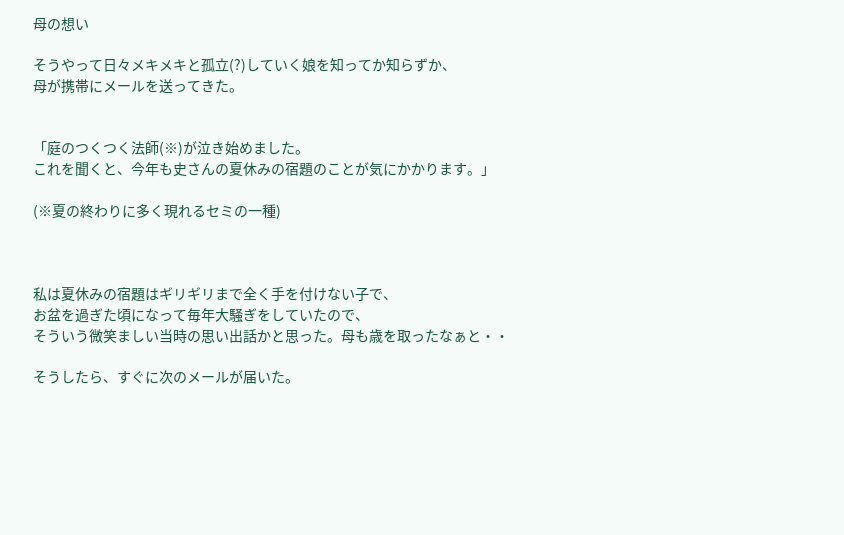母の想い

そうやって日々メキメキと孤立(?)していく娘を知ってか知らずか、
母が携帯にメールを送ってきた。


「庭のつくつく法師(※)が泣き始めました。
これを聞くと、今年も史さんの夏休みの宿題のことが気にかかります。」

(※夏の終わりに多く現れるセミの一種)



私は夏休みの宿題はギリギリまで全く手を付けない子で、
お盆を過ぎた頃になって毎年大騒ぎをしていたので、
そういう微笑ましい当時の思い出話かと思った。母も歳を取ったなぁと・・

そうしたら、すぐに次のメールが届いた。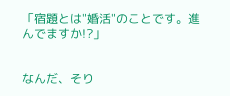「宿題とは"婚活"のことです。進んでますか!?」


なんだ、そり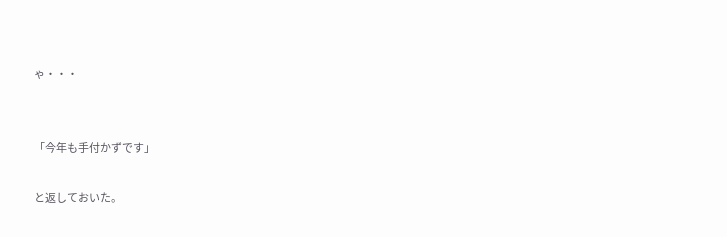ゃ・・・


「今年も手付かずです」

と返しておいた。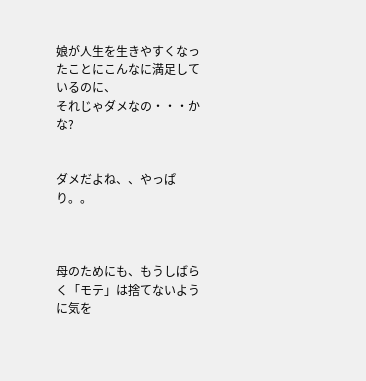娘が人生を生きやすくなったことにこんなに満足しているのに、
それじゃダメなの・・・かな?


ダメだよね、、やっぱり。。



母のためにも、もうしばらく「モテ」は捨てないように気を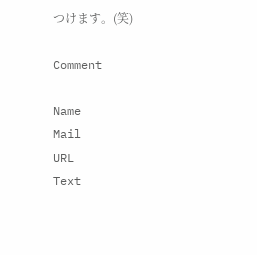つけます。(笑)

Comment

Name
Mail
URL
Text